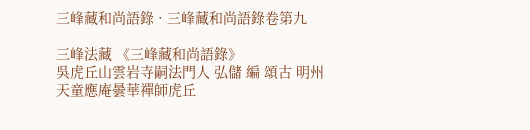三峰藏和尚語錄 · 三峰藏和尚語錄卷第九

三峰法藏 《三峰藏和尚語錄》
吳虎丘山雲岩寺嗣法門人 弘儲 編 頌古 明州天童應庵曇華禪師虎丘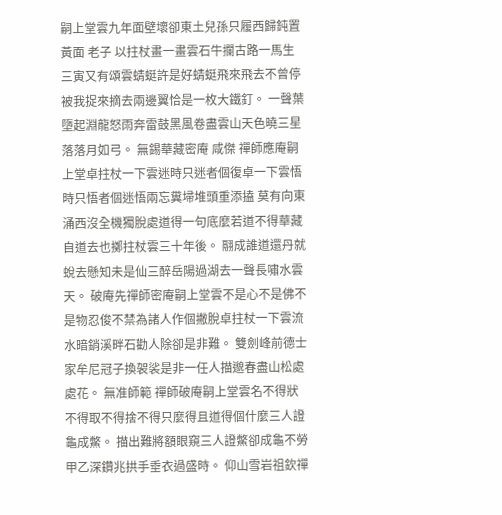嗣上堂雲九年面壁壞卻東土兒孫只履西歸鈍置黃面 老子 以拄杖畫一畫雲石牛攔古路一馬生三寅又有頌雲蜻蜓許是好蜻蜓飛來飛去不曾停被我捉來摘去兩邊翼恰是一枚大鐵釘。 一聲葉墮起淵龍怒雨奔雷鼓黑風卷盡雲山天色曉三星落落月如弓。 無錫華藏密庵 咸傑 禪師應庵嗣上堂卓拄杖一下雲迷時只迷者個復卓一下雲悟時只悟者個迷悟兩忘糞埽堆頭重添搕 莫有向東涌西沒全機獨脫處道得一句底麼若道不得華藏自道去也擲拄杖雲三十年後。 翮成誰道還丹就蛻去懸知未是仙三醉岳陽過湖去一聲長嘯水雲天。 破庵先禪師密庵嗣上堂雲不是心不是佛不是物忍俊不禁為諸人作個撇脫卓拄杖一下雲流水暗銷溪畔石勸人除卻是非難。 雙劍峰前德士家牟尼冠子換袈裟是非一任人描邈春盡山松處處花。 無准師範 禪師破庵嗣上堂雲名不得狀不得取不得捨不得只麼得且道得個什麼三人證龜成鱉。 描出難將額眼窺三人證鱉卻成龜不勞甲乙深鑽兆拱手垂衣過盛時。 仰山雪岩祖欽禪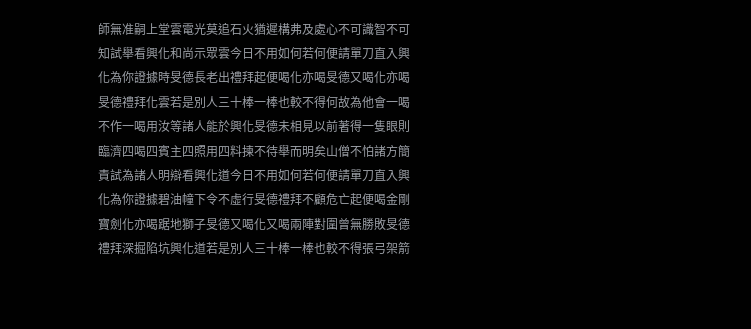師無准嗣上堂雲電光莫追石火猶遲構弗及處心不可識智不可知試舉看興化和尚示眾雲今日不用如何若何便請單刀直入興化為你證據時旻德長老出禮拜起便喝化亦喝旻德又喝化亦喝旻德禮拜化雲若是別人三十棒一棒也較不得何故為他會一喝不作一喝用汝等諸人能於興化旻德未相見以前著得一隻眼則臨濟四喝四賓主四照用四料揀不待舉而明矣山僧不怕諸方簡責試為諸人明辯看興化道今日不用如何若何便請單刀直入興化為你證據碧油幢下令不虛行旻德禮拜不顧危亡起便喝金剛寶劍化亦喝踞地獅子旻德又喝化又喝兩陣對圍曾無勝敗旻德禮拜深掘陷坑興化道若是別人三十棒一棒也較不得張弓架箭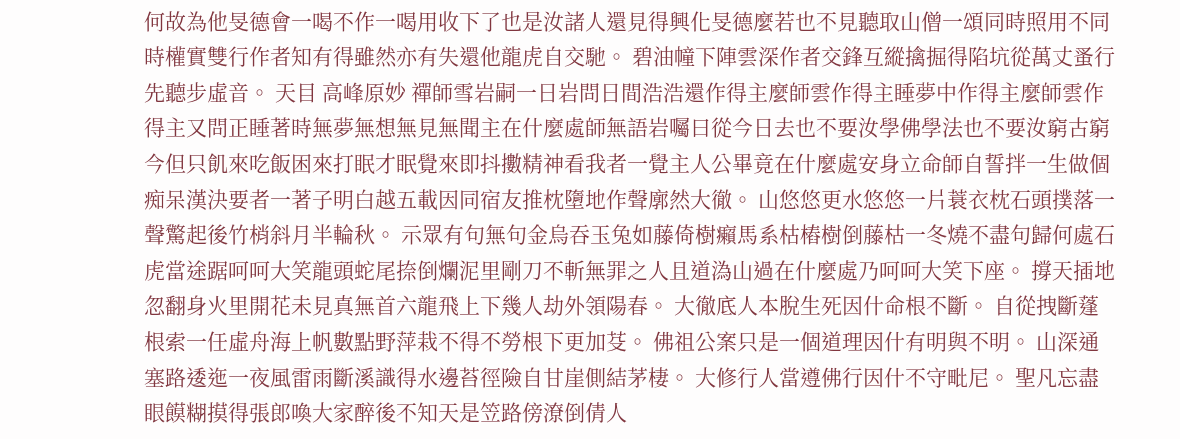何故為他旻德會一喝不作一喝用收下了也是汝諸人還見得興化旻德麼若也不見聽取山僧一頌同時照用不同時權實雙行作者知有得雖然亦有失還他龍虎自交馳。 碧油幢下陣雲深作者交鋒互縱擒掘得陷坑從萬丈蚤行先聽步虛音。 天目 高峰原妙 禪師雪岩嗣一日岩問日間浩浩還作得主麼師雲作得主睡夢中作得主麼師雲作得主又問正睡著時無夢無想無見無聞主在什麼處師無語岩囑曰從今日去也不要汝學佛學法也不要汝窮古窮今但只飢來吃飯困來打眠才眠覺來即抖擻精神看我者一覺主人公畢竟在什麼處安身立命師自誓拌一生做個痴呆漢決要者一著子明白越五載因同宿友推枕墮地作聲廓然大徹。 山悠悠更水悠悠一片蓑衣枕石頭撲落一聲驚起後竹梢斜月半輪秋。 示眾有句無句金烏吞玉兔如藤倚樹癩馬系枯樁樹倒藤枯一冬燒不盡句歸何處石虎當途踞呵呵大笑龍頭蛇尾捺倒爛泥里剛刀不斬無罪之人且道溈山過在什麼處乃呵呵大笑下座。 撐天插地忽翻身火里開花未見真無首六龍飛上下幾人劫外領陽春。 大徹底人本脫生死因什命根不斷。 自從拽斷蓬根索一任虛舟海上帆數點野萍栽不得不勞根下更加芟。 佛祖公案只是一個道理因什有明與不明。 山深通塞路逶迤一夜風雷雨斷溪識得水邊苔徑險自甘崖側結茅棲。 大修行人當遵佛行因什不守毗尼。 聖凡忘盡眼饃糊摸得張郎喚大家醉後不知天是笠路傍潦倒倩人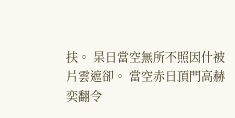扶。 杲日當空無所不照因什被片雲遮卻。 當空赤日頂門高赫奕翻令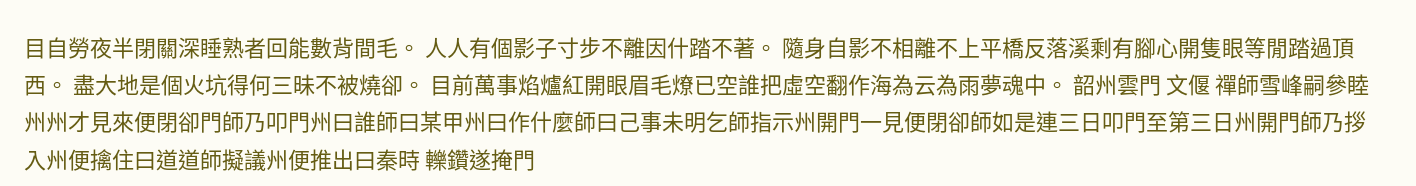目自勞夜半閉關深睡熟者回能數背間毛。 人人有個影子寸步不離因什踏不著。 隨身自影不相離不上平橋反落溪剩有腳心開隻眼等閒踏過頂 西。 盡大地是個火坑得何三昧不被燒卻。 目前萬事焰爐紅開眼眉毛燎已空誰把虛空翻作海為云為雨夢魂中。 韶州雲門 文偃 禪師雪峰嗣參睦州州才見來便閉卻門師乃叩門州曰誰師曰某甲州曰作什麼師曰己事未明乞師指示州開門一見便閉卻師如是連三日叩門至第三日州開門師乃拶入州便擒住曰道道師擬議州便推出曰秦時 轢鑽遂掩門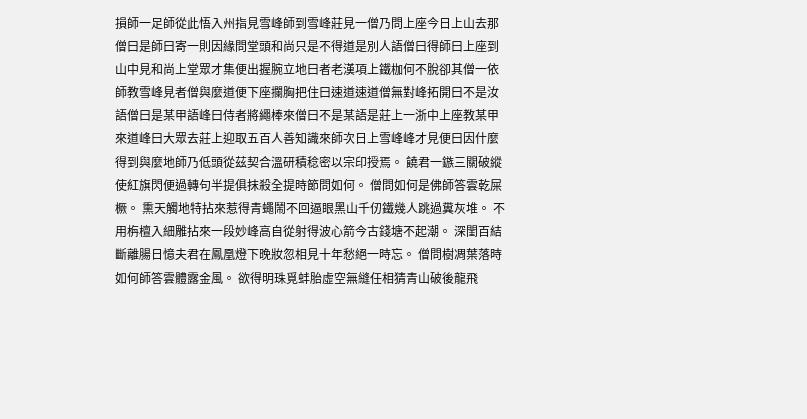損師一足師從此悟入州指見雪峰師到雪峰莊見一僧乃問上座今日上山去那僧曰是師曰寄一則因緣問堂頭和尚只是不得道是別人語僧曰得師曰上座到山中見和尚上堂眾才集便出握腕立地曰者老漢項上鐵枷何不脫卻其僧一依師教雪峰見者僧與麼道便下座攔胸把住曰速道速道僧無對峰拓開曰不是汝語僧曰是某甲語峰曰侍者將繩棒來僧曰不是某語是莊上一浙中上座教某甲來道峰曰大眾去莊上迎取五百人善知識來師次日上雪峰峰才見便曰因什麼得到與麼地師乃低頭從茲契合溫研積稔密以宗印授焉。 饒君一鏃三關破縱使紅旗閃便過轉句半提俱抹殺全提時節問如何。 僧問如何是佛師答雲乾屎橛。 熏天觸地特拈來惹得青蠅鬧不回逼眼黑山千仞鐵幾人跳過糞灰堆。 不用栴檀入細雕拈來一段妙峰高自從射得波心箭今古錢塘不起潮。 深閨百結斷離腸日憶夫君在鳳凰燈下晚妝忽相見十年愁絕一時忘。 僧問樹凋葉落時如何師答雲體露金風。 欲得明珠覓蚌胎虛空無縫任相猜青山破後龍飛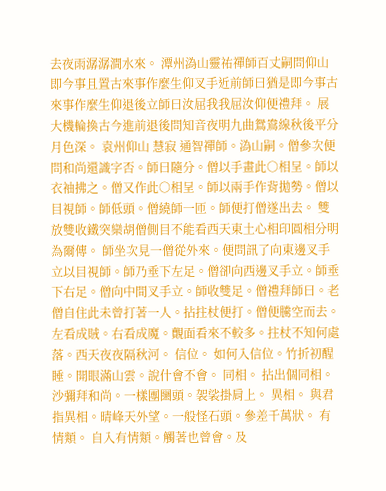去夜雨潺潺澗水來。 潭州溈山靈祐禪師百丈嗣問仰山即今事且置古來事作麼生仰叉手近前師曰猶是即今事古來事作麼生仰退後立師曰汝屈我我屈汝仰便禮拜。 展大機輪換古今進前退後問知音夜明九曲鴛鴦線秋後平分月色深。 袁州仰山 慧寂 通智禪師。溈山嗣。僧參次便問和尚還識字否。師曰隨分。僧以手畫此○相呈。師以衣袖拂之。僧又作此○相呈。師以兩手作背拋勢。僧以目視師。師低頭。僧繞師一匝。師便打僧遂出去。 雙放雙收鐵突欒胡僧側目不能看西天東土心相印圓相分明為爾傳。 師坐次見一僧從外來。便問訊了向東邊叉手立以目視師。師乃垂下左足。僧卻向西邊叉手立。師垂下右足。僧向中間叉手立。師收雙足。僧禮拜師曰。老僧自住此未曾打著一人。拈拄杖便打。僧便騰空而去。 左看成賊。右看成魔。覿面看來不較多。拄杖不知何處落。西天夜夜隔秋河。 信位。 如何入信位。竹折初醒睡。開眼滿山雲。說什會不會。 同相。 拈出個同相。沙彌拜和尚。一樣團圞頭。袈裟掛肩上。 異相。 與君指異相。晴峰天外望。一般怪石頭。參差千萬狀。 有情類。 自入有情類。觸著也曾會。及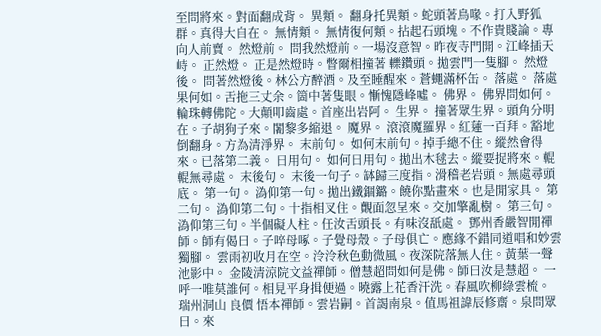至問將來。對面翻成背。 異類。 翻身托異類。蛇頭著鳥喙。打入野狐群。真得大自在。 無情類。 無情復何類。拈起石頭塊。不作貴賤論。專向人前賣。 然燈前。 問我然燈前。一場沒意智。昨夜寺門開。江峰插天峙。 正然燈。 正是然燈時。瞥爾相撞著 轢鑽頭。拋雲門一隻腳。 然燈後。 問著然燈後。林公方醉酒。及至睡醒來。蒼蠅滿杯缶。 落處。 落處果何如。舌拖三丈余。箇中著隻眼。慚愧隱峰噓。 佛界。 佛界問如何。輪珠轉佛陀。大顛叩齒處。首座出岩阿。 生界。 撞著眾生界。頭角分明在。子胡狗子來。闍黎多縮退。 魔界。 滾滾魔羅界。紅蓮一百拜。豁地倒翻身。方為清淨界。 末前句。 如何末前句。掉手總不住。縱然會得來。已落第二義。 日用句。 如何日用句。拋出木毬去。縱要捉將來。輥輥無尋處。 末後句。 末後一句子。缽歸三度指。滑稽老岩頭。無處尋頭底。 第一句。 溈仰第一句。拋出鐵錮鏴。饒你點畫來。也是閒家具。 第二句。 溈仰第二句。十指相叉住。覿面忽呈來。交加擎亂樹。 第三句。 溈仰第三句。半個礙人柱。任汝舌頭長。有味沒舐處。 鄧州香嚴智閒禪師。師有偈曰。子啐母啄。子覺母殼。子母俱亡。應緣不錯同道唱和妙雲獨腳。 雲雨初收月在空。泠泠秋色動微風。夜深院落無人住。黃葉一聲池影中。 金陵清涼院文益禪師。僧慧超問如何是佛。師曰汝是慧超。 一呼一唯莫誰何。相見平身揖便過。曉露上花香汗洗。春風吹柳綠雲梳。 瑞州洞山 良價 悟本禪師。雲岩嗣。首謁南泉。值馬祖諱辰修齋。泉問眾曰。來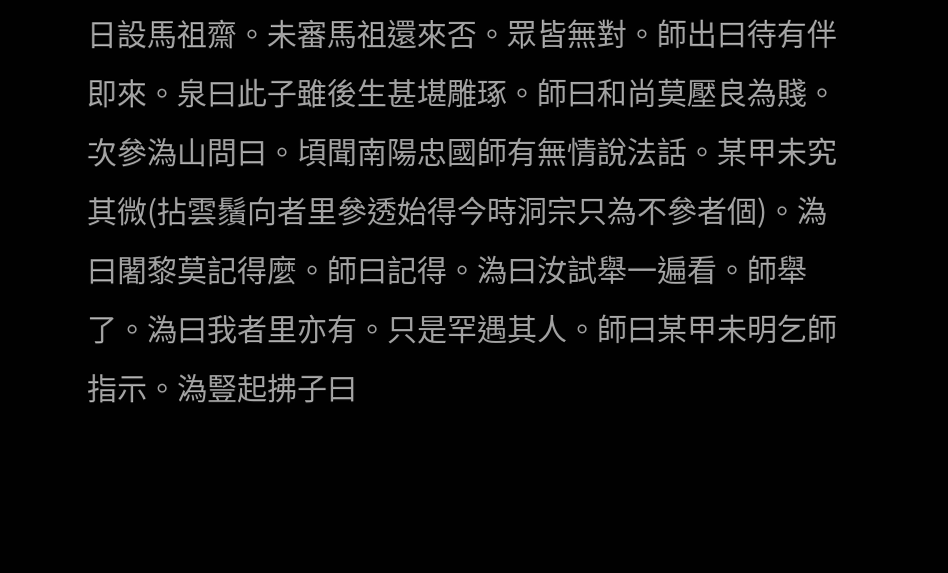日設馬祖齋。未審馬祖還來否。眾皆無對。師出曰待有伴即來。泉曰此子雖後生甚堪雕琢。師曰和尚莫壓良為賤。次參溈山問曰。頃聞南陽忠國師有無情說法話。某甲未究其微(拈雲鬚向者里參透始得今時洞宗只為不參者個)。溈曰闍黎莫記得麼。師曰記得。溈曰汝試舉一遍看。師舉了。溈曰我者里亦有。只是罕遇其人。師曰某甲未明乞師指示。溈豎起拂子曰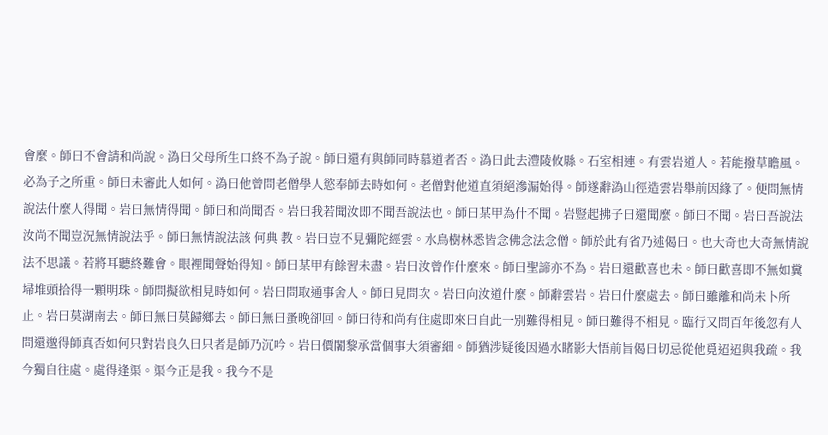會麼。師曰不會請和尚說。溈曰父母所生口終不為子說。師曰還有與師同時慕道者否。溈曰此去澧陵攸縣。石室相連。有雲岩道人。若能撥草瞻風。必為子之所重。師曰未審此人如何。溈曰他曾問老僧學人慾奉師去時如何。老僧對他道直須絕滲漏始得。師遂辭溈山徑造雲岩舉前因緣了。便問無情說法什麼人得聞。岩曰無情得聞。師曰和尚聞否。岩曰我若聞汝即不聞吾說法也。師曰某甲為什不聞。岩豎起拂子曰還聞麼。師曰不聞。岩曰吾說法汝尚不聞豈況無情說法乎。師曰無情說法該 何典 教。岩曰豈不見彌陀經雲。水鳥樹林悉皆念佛念法念僧。師於此有省乃述偈曰。也大奇也大奇無情說法不思議。若將耳聽終難會。眼裡聞聲始得知。師曰某甲有餘習未盡。岩曰汝曾作什麼來。師曰聖諦亦不為。岩曰還歡喜也未。師曰歡喜即不無如糞埽堆頭拾得一顆明珠。師問擬欲相見時如何。岩曰問取通事舍人。師曰見問次。岩曰向汝道什麼。師辭雲岩。岩曰什麼處去。師曰雖離和尚未卜所止。岩曰莫湖南去。師曰無曰莫歸鄉去。師曰無曰蚤晚卻回。師曰待和尚有住處即來曰自此一別難得相見。師曰難得不相見。臨行又問百年後忽有人問還邈得師真否如何只對岩良久曰只者是師乃沉吟。岩曰價闍黎承當個事大須審細。師猶涉疑後因過水睹影大悟前旨偈曰切忌從他覓迢迢與我疏。我今獨自往處。處得逢渠。渠今正是我。我今不是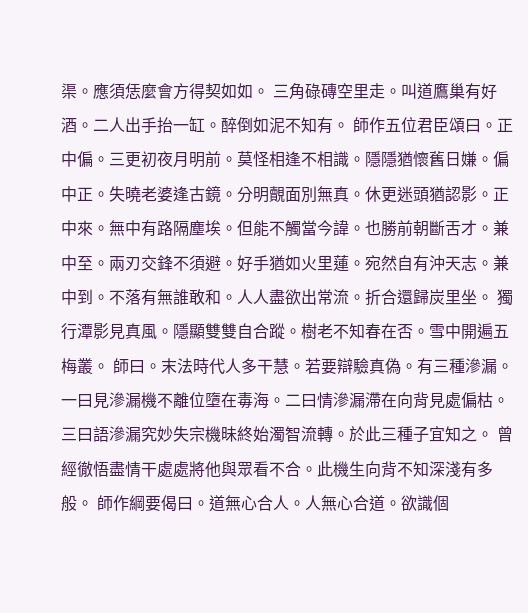渠。應須恁麼會方得契如如。 三角碌磚空里走。叫道鷹巢有好酒。二人出手抬一缸。醉倒如泥不知有。 師作五位君臣頌曰。正中偏。三更初夜月明前。莫怪相逢不相識。隱隱猶懷舊日嫌。偏中正。失曉老婆逢古鏡。分明覿面別無真。休更迷頭猶認影。正中來。無中有路隔塵埃。但能不觸當今諱。也勝前朝斷舌才。兼中至。兩刃交鋒不須避。好手猶如火里蓮。宛然自有沖天志。兼中到。不落有無誰敢和。人人盡欲出常流。折合還歸炭里坐。 獨行潭影見真風。隱顯雙雙自合蹤。樹老不知春在否。雪中開遍五梅叢。 師曰。末法時代人多干慧。若要辯驗真偽。有三種滲漏。一曰見滲漏機不離位墮在毒海。二曰情滲漏滯在向背見處偏枯。三曰語滲漏究妙失宗機昧終始濁智流轉。於此三種子宜知之。 曾經徹悟盡情干處處將他與眾看不合。此機生向背不知深淺有多般。 師作綱要偈曰。道無心合人。人無心合道。欲識個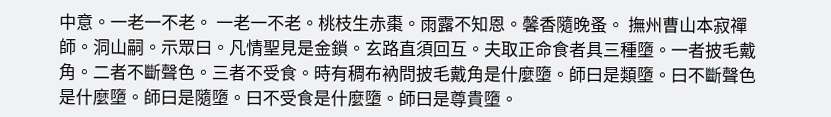中意。一老一不老。 一老一不老。桃枝生赤棗。雨露不知恩。馨香隨晚蚤。 撫州曹山本寂禪師。洞山嗣。示眾曰。凡情聖見是金鎖。玄路直須回互。夫取正命食者具三種墮。一者披毛戴角。二者不斷聲色。三者不受食。時有稠布衲問披毛戴角是什麼墮。師曰是類墮。曰不斷聲色是什麼墮。師曰是隨墮。曰不受食是什麼墮。師曰是尊貴墮。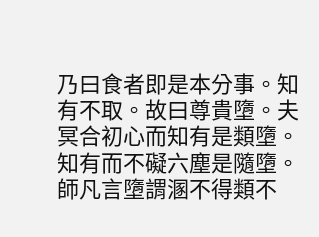乃曰食者即是本分事。知有不取。故曰尊貴墮。夫冥合初心而知有是類墮。知有而不礙六塵是隨墮。師凡言墮謂溷不得類不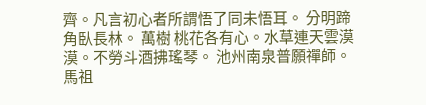齊。凡言初心者所謂悟了同未悟耳。 分明蹄角臥長林。 萬樹 桃花各有心。水草連天雲漠漠。不勞斗酒拂瑤琴。 池州南泉普願禪師。馬祖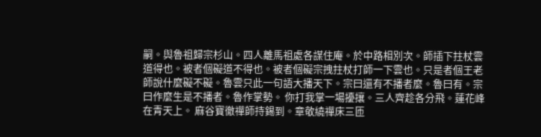嗣。與魯祖歸宗杉山。四人離馬祖處各謀住庵。於中路相別次。師插下拄杖雲道得也。被者個礙道不得也。被者個礙宗拽拄杖打師一下雲也。只是者個王老師說什麼礙不礙。魯雲只此一句語大播天下。宗曰還有不播者麼。魯曰有。宗曰作麼生是不播者。魯作掌勢。 你打我掌一場擾攘。三人齊趁各分飛。蓮花峰在青天上。 麻谷寶徹禪師持錫到。章敬繞禪床三匝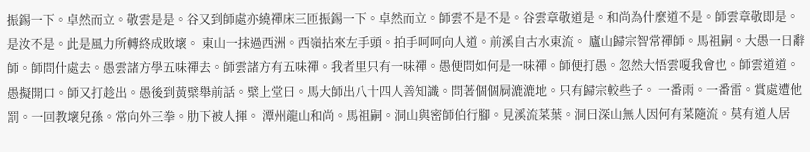振錫一下。卓然而立。敬雲是是。谷又到師處亦繞禪床三匝振錫一下。卓然而立。師雲不是不是。谷雲章敬道是。和尚為什麼道不是。師雲章敬即是。是汝不是。此是風力所轉終成敗壞。 東山一抹過西洲。西嶺拈來左手頭。拍手呵呵向人道。前溪自古水東流。 廬山歸宗智常禪師。馬祖嗣。大愚一日辭師。師問什處去。愚雲諸方學五味禪去。師雲諸方有五味禪。我者里只有一味禪。愚便問如何是一味禪。師便打愚。忽然大悟雲嗄我會也。師雲道道。愚擬開口。師又打趁出。愚後到黃檗舉前話。檗上堂曰。馬大師出八十四人善知識。問著個個屙漉漉地。只有歸宗較些子。 一番雨。一番雷。賞處遭他罰。一回教壞兒孫。常向外三拳。肋下被人揮。 潭州龍山和尚。馬祖嗣。洞山與密師伯行腳。見溪流菜葉。洞曰深山無人因何有菜隨流。莫有道人居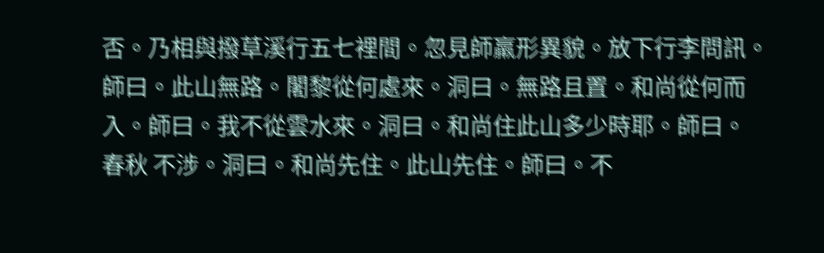否。乃相與撥草溪行五七裡間。忽見師羸形異貌。放下行李問訊。師曰。此山無路。闍黎從何處來。洞曰。無路且置。和尚從何而入。師曰。我不從雲水來。洞曰。和尚住此山多少時耶。師曰。 春秋 不涉。洞曰。和尚先住。此山先住。師曰。不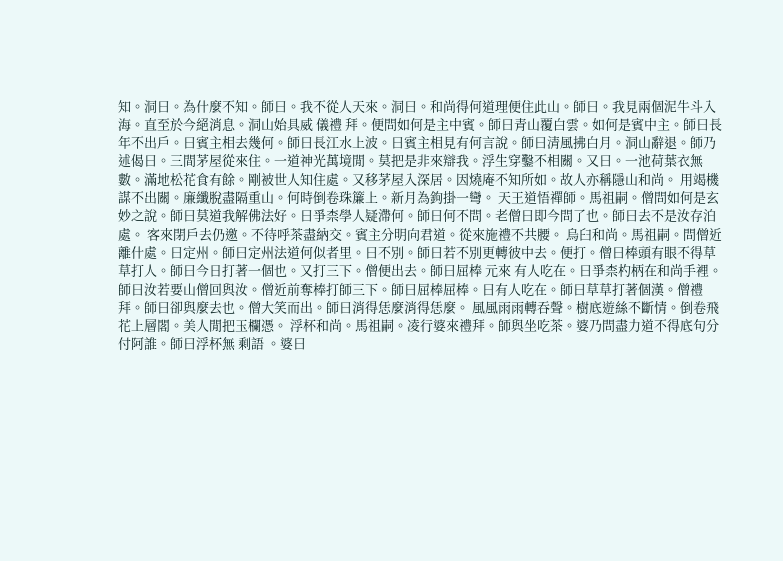知。洞曰。為什麼不知。師曰。我不從人天來。洞曰。和尚得何道理便住此山。師曰。我見兩個泥牛斗入海。直至於今絕消息。洞山始具威 儀禮 拜。便問如何是主中賓。師曰青山覆白雲。如何是賓中主。師曰長年不出戶。曰賓主相去幾何。師曰長江水上波。曰賓主相見有何言說。師曰清風拂白月。洞山辭退。師乃述偈曰。三間茅屋從來住。一道神光萬境閒。莫把是非來辯我。浮生穿鑿不相關。又曰。一池荷葉衣無數。滿地松花食有餘。剛被世人知住處。又移茅屋入深居。因燒庵不知所如。故人亦稱隱山和尚。 用竭機謀不出關。廉纖脫盡隔重山。何時倒卷珠簾上。新月為鉤掛一彎。 天王道悟禪師。馬祖嗣。僧問如何是玄妙之說。師曰莫道我解佛法好。曰爭柰學人疑滯何。師曰何不問。老僧曰即今問了也。師曰去不是汝存泊處。 客來閉戶去仍邀。不待呼茶盡納交。賓主分明向君道。從來施禮不共腰。 烏臼和尚。馬祖嗣。問僧近離什處。曰定州。師曰定州法道何似者里。曰不別。師曰若不別更轉彼中去。便打。僧曰棒頭有眼不得草草打人。師曰今日打著一個也。又打三下。僧便出去。師曰屈棒 元來 有人吃在。曰爭柰杓柄在和尚手裡。師曰汝若要山僧回與汝。僧近前奪棒打師三下。師曰屈棒屈棒。曰有人吃在。師曰草草打著個漢。僧禮拜。師曰卻與麼去也。僧大笑而出。師曰消得恁麼消得恁麼。 風風雨雨轉吞聲。樹底遊絲不斷情。倒卷飛花上層閣。美人閒把玉欄憑。 浮杯和尚。馬祖嗣。凌行婆來禮拜。師與坐吃茶。婆乃問盡力道不得底句分付阿誰。師曰浮杯無 剩語 。婆曰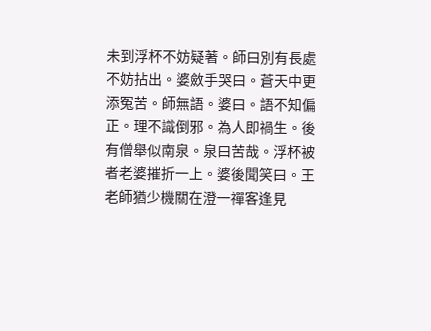未到浮杯不妨疑著。師曰別有長處不妨拈出。婆斂手哭曰。蒼天中更添冤苦。師無語。婆曰。語不知偏正。理不識倒邪。為人即禍生。後有僧舉似南泉。泉曰苦哉。浮杯被者老婆摧折一上。婆後聞笑曰。王老師猶少機關在澄一禪客逢見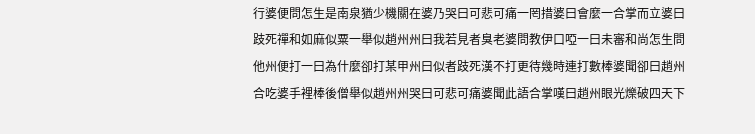行婆便問怎生是南泉猶少機關在婆乃哭曰可悲可痛一罔措婆曰會麼一合掌而立婆曰跂死禪和如麻似粟一舉似趙州州曰我若見者臭老婆問教伊口啞一曰未審和尚怎生問他州便打一曰為什麼卻打某甲州曰似者跂死漢不打更待幾時連打數棒婆聞卻曰趙州合吃婆手裡棒後僧舉似趙州州哭曰可悲可痛婆聞此語合掌嘆曰趙州眼光爍破四天下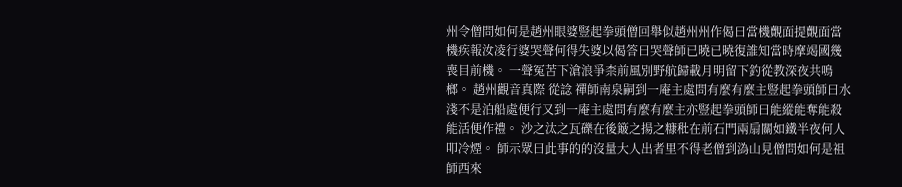州令僧問如何是趙州眼婆豎起拳頭僧回舉似趙州州作偈曰當機覿面提覿面當機疾報汝凌行婆哭聲何得失婆以偈答曰哭聲師已曉已曉復誰知當時摩竭國幾喪目前機。 一聲冤苦下滄浪爭柰前風別野航歸載月明留下釣從教深夜共鳴榔。 趙州觀音真際 從諗 禪師南泉嗣到一庵主處問有麼有麼主豎起拳頭師曰水淺不是泊船處便行又到一庵主處問有麼有麼主亦豎起拳頭師曰能縱能奪能殺能活便作禮。 沙之汰之瓦礫在後簸之揚之糠秕在前石門兩扇關如鐵半夜何人叩冷煙。 師示眾曰此事的的沒量大人出者里不得老僧到溈山見僧問如何是祖師西來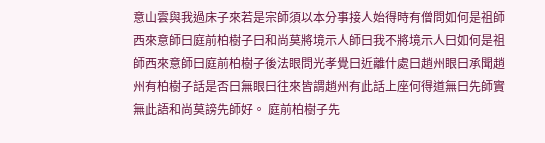意山雲與我過床子來若是宗師須以本分事接人始得時有僧問如何是祖師西來意師曰庭前柏樹子曰和尚莫將境示人師曰我不將境示人曰如何是祖師西來意師曰庭前柏樹子後法眼問光孝覺曰近離什處曰趙州眼曰承聞趙州有柏樹子話是否曰無眼曰往來皆謂趙州有此話上座何得道無曰先師實無此語和尚莫謗先師好。 庭前柏樹子先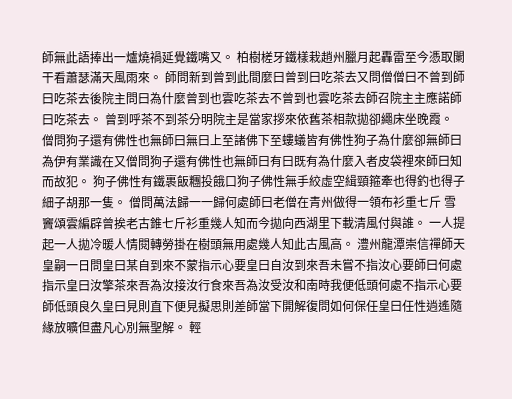師無此語捧出一爐燒禍延覺鐵嘴又。 柏樹槎牙鐵樣栽趙州臘月起轟雷至今憑取闌干看蕭瑟滿天風雨來。 師問新到曾到此間麼曰曾到曰吃茶去又問僧僧曰不曾到師曰吃茶去後院主問曰為什麼曾到也雲吃茶去不曾到也雲吃茶去師召院主主應諾師曰吃茶去。 曾到呼茶不到茶分明院主是當家拶來依舊茶相款拋卻繩床坐晚霞。 僧問狗子還有佛性也無師曰無曰上至諸佛下至螻蟻皆有佛性狗子為什麼卻無師曰為伊有業識在又僧問狗子還有佛性也無師曰有曰既有為什麼入者皮袋裡來師曰知而故犯。 狗子佛性有鐵裹飯糰投餓口狗子佛性無手絞虛空緝頸箍牽也得釣也得子細子胡那一隻。 僧問萬法歸一一歸何處師曰老僧在青州做得一領布衫重七斤 雪竇頌雲編辟曾挨老古錐七斤衫重幾人知而今拋向西湖里下載清風付與誰。 一人提起一人拋冷暖人情閱轉勞掛在樹頭無用處幾人知此古風高。 澧州龍潭崇信禪師天皇嗣一日問皇曰某自到來不蒙指示心要皇曰自汝到來吾未嘗不指汝心要師曰何處指示皇曰汝擎茶來吾為汝接汝行食來吾為汝受汝和南時我便低頭何處不指示心要師低頭良久皇曰見則直下便見擬思則差師當下開解復問如何保任皇曰任性逍遙隨緣放曠但盡凡心別無聖解。 輕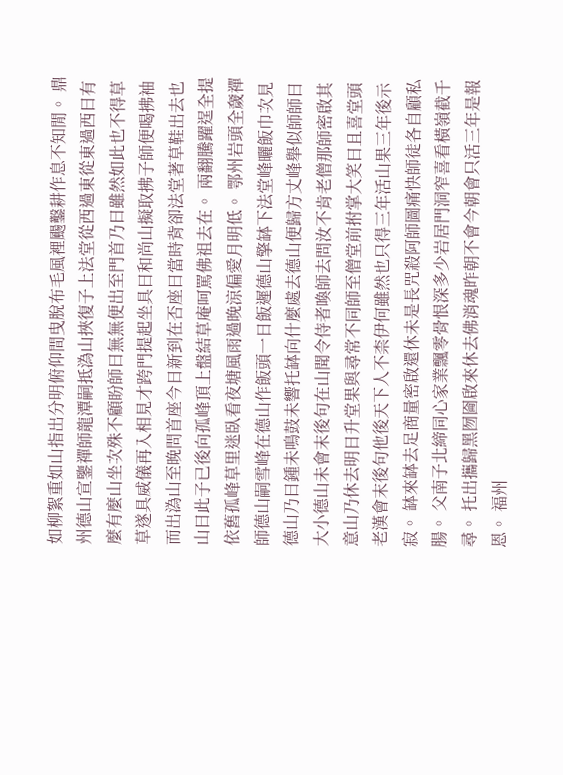如柳絮重如山指出分明俯仰間曳脫布毛風裡颺鑿耕作息不知閒。 鼎州德山宣鑒禪師龍潭嗣抵溈山挾復子上法堂從西過東從東過西曰有麼有麼山坐次殊不顧盼師曰無無便出至門首乃曰雖然如此也不得草草遂具威儀再入相見才跨門提起坐具曰和尚山擬取拂子師便喝拂袖而出溈山至晚問首座今日新到在否座曰當時背卻法堂著草鞋出去也山曰此子已後向孤峰頂上盤結草庵呵罵佛祖去在。 兩翻騰躍逞全提依舊孤峰草里迷臥看夜塘風雨過晚涼偏愛月明低。 鄂州岩頭全奯禪師德山嗣雪峰在德山作飯頭一日飯遲德山擎缽下法堂峰曬飯巾次見德山乃曰鍾未鳴鼓未響托缽向什麼處去德山便歸方丈峰舉似師師曰大小德山未會末後句在山聞令侍者喚師去問汝不肯老僧那師密啟其意山乃休去明日升堂果與尋常不同師至僧堂前拊掌大笑曰且喜堂頭老漢會末後句他後天下人不柰伊何雖然也只得三年活山果三年後示寂。 缽來缽去足商量密啟還休未是長咒殺阿師圖痛快師徒各自顧私腸。 父南子北締同心家業飄零骨恨深多少岩居門洞窄喜看橫嶺截千尋。 托出攜歸黑囫圇啟來休去佛消魂昨朝不會今朝會只活三年是報恩。 福州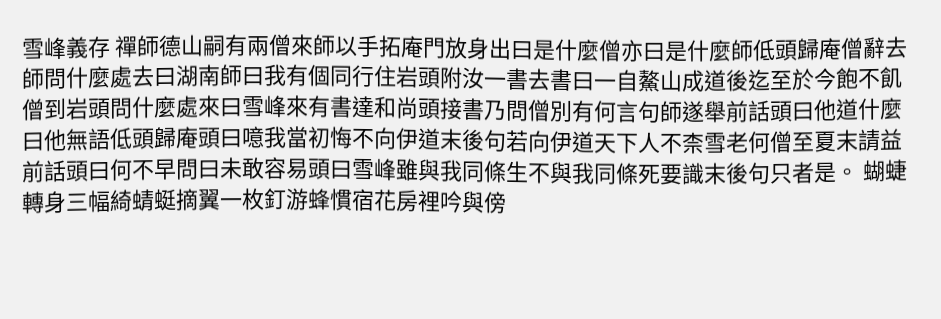雪峰義存 禪師德山嗣有兩僧來師以手拓庵門放身出曰是什麼僧亦曰是什麼師低頭歸庵僧辭去師問什麼處去曰湖南師曰我有個同行住岩頭附汝一書去書曰一自鰲山成道後迄至於今飽不飢僧到岩頭問什麼處來曰雪峰來有書達和尚頭接書乃問僧別有何言句師遂舉前話頭曰他道什麼曰他無語低頭歸庵頭曰噫我當初悔不向伊道末後句若向伊道天下人不柰雪老何僧至夏末請益前話頭曰何不早問曰未敢容易頭曰雪峰雖與我同條生不與我同條死要識末後句只者是。 蝴蜨轉身三幅綺蜻蜓摘翼一枚釘游蜂慣宿花房裡吟與傍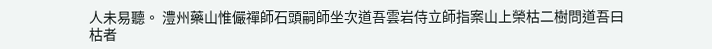人未易聽。 澧州藥山惟儼禪師石頭嗣師坐次道吾雲岩侍立師指案山上榮枯二樹問道吾曰枯者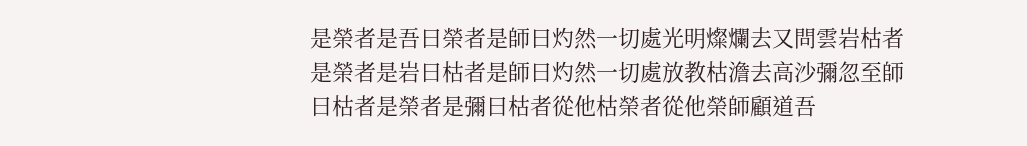是榮者是吾曰榮者是師曰灼然一切處光明燦爛去又問雲岩枯者是榮者是岩曰枯者是師曰灼然一切處放教枯澹去高沙彌忽至師曰枯者是榮者是彌曰枯者從他枯榮者從他榮師顧道吾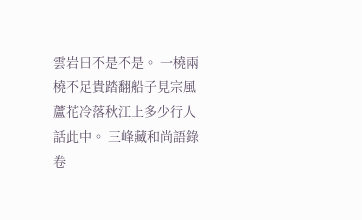雲岩曰不是不是。 一橈兩橈不足貴踏翻船子見宗風蘆花冷落秋江上多少行人話此中。 三峰藏和尚語錄卷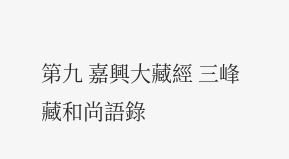第九 嘉興大藏經 三峰藏和尚語錄